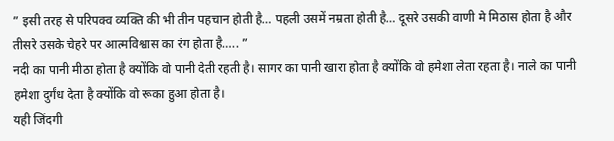” इसी तरह से परिपक्व व्यक्ति की भी तीन पहचान होती है… पहली उसमें नम्रता होती है… दूसरे उसकी वाणी मे मिठास होता है और तीसरे उसके चेहरे पर आत्मविश्वास का रंग होता है….. ”
नदी का पानी मीठा होता है क्योंकि वो पानी देती रहती है। सागर का पानी खारा होता है क्योंकि वो हमेशा लेता रहता है। नाले का पानी हमेशा दुर्गंध देता है क्योंकि वो रूका हुआ होता है।
यही जिंदगी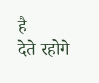है
देते रहोगे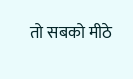तो सबको मीठे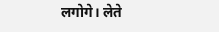लगोगे। लेते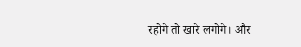रहोगे तो खारे लगोगे। और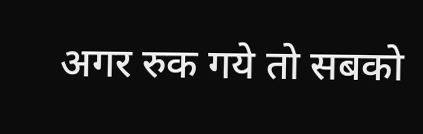अगर रुक गये तो सबको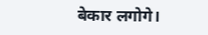बेकार लगोगे।